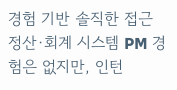경험 기반 솔직한 접근
정산·회계 시스템 PM 경험은 없지만, 인턴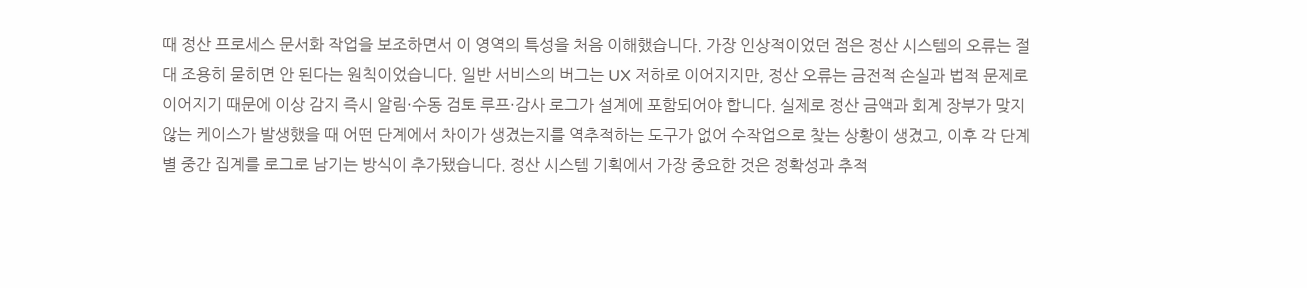때 정산 프로세스 문서화 작업을 보조하면서 이 영역의 특성을 처음 이해했습니다. 가장 인상적이었던 점은 정산 시스템의 오류는 절대 조용히 묻히면 안 된다는 원칙이었습니다. 일반 서비스의 버그는 UX 저하로 이어지지만, 정산 오류는 금전적 손실과 법적 문제로 이어지기 때문에 이상 감지 즉시 알림·수동 검토 루프·감사 로그가 설계에 포함되어야 합니다. 실제로 정산 금액과 회계 장부가 맞지 않는 케이스가 발생했을 때 어떤 단계에서 차이가 생겼는지를 역추적하는 도구가 없어 수작업으로 찾는 상황이 생겼고, 이후 각 단계별 중간 집계를 로그로 남기는 방식이 추가됐습니다. 정산 시스템 기획에서 가장 중요한 것은 정확성과 추적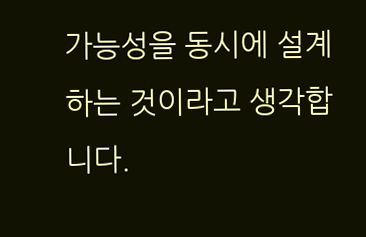가능성을 동시에 설계하는 것이라고 생각합니다.